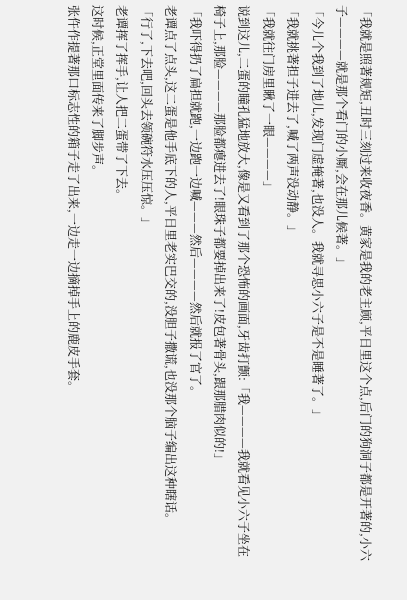「我就是照著规矩,丑时三刻过来收夜香。黄家是我的老主顾,平日里这个点,后门的狗洞子都是开著的,小六子————就是那个看门的小厮,会在那儿候著。」
「今儿个我到了地儿,发现门虚掩著,也没人。我就寻思小六子是不是睡著了。」
「我就挑著担子进去了,喊了两声没动静。」
「我就往门房里瞅了一眼————」
说到这儿,二蛋的瞳孔猛地放大,像是又看到了那个恐怖的画面,牙齿打颤:「我————我就看见小六子坐在椅子上,那脸————那脸都瘪进去了!眼珠子都要掉出来了!皮包著骨头,跟那腊肉似的!」
「我吓得扔了扁担就跑,一边跑一边喊———然后————然后就报了官了。
老谭点了点头,这二蛋是他手底下的人,平日里老实巴交的,没胆子撒谎,也没那个脑子编出这种瞎话。
「行了,下去吧,回头去领碗符水压压惊。」
老谭挥了挥手,让人把二蛋带了下去。
这时候,正堂里面传来了脚步声。
张仵作提著那口标志性的箱子走了出来,一边走一边摘掉手上的鹿皮手套。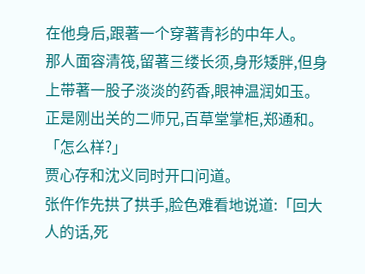在他身后,跟著一个穿著青衫的中年人。
那人面容清筏,留著三缕长须,身形矮胖,但身上带著一股子淡淡的药香,眼神温润如玉。
正是刚出关的二师兄,百草堂掌柜,郑通和。
「怎么样?」
贾心存和沈义同时开口问道。
张仵作先拱了拱手,脸色难看地说道:「回大人的话,死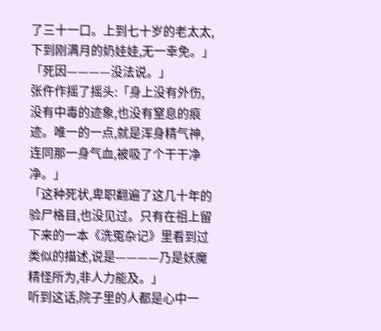了三十一口。上到七十岁的老太太,下到刚满月的奶娃娃,无一幸免。」
「死因————没法说。」
张仵作摇了摇头:「身上没有外伤,没有中毒的迹象,也没有窒息的痕迹。唯一的一点,就是浑身精气神,连同那一身气血,被吸了个干干净净。」
「这种死状,卑职翻遍了这几十年的验尸格目,也没见过。只有在祖上留下来的一本《洗冤杂记》里看到过类似的描述,说是————乃是妖魔精怪所为,非人力能及。」
听到这话,院子里的人都是心中一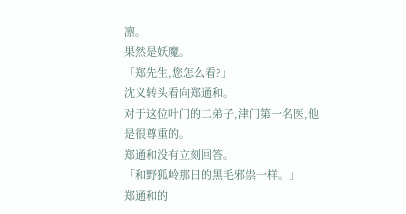凛。
果然是妖魔。
「郑先生,您怎么看?」
沈义转头看向郑通和。
对于这位叶门的二弟子,津门第一名医,他是很尊重的。
郑通和没有立刻回答。
「和野狐岭那日的黑毛邪祟一样。」
郑通和的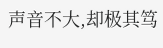声音不大,却极其笃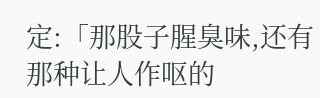定:「那股子腥臭味,还有那种让人作呕的